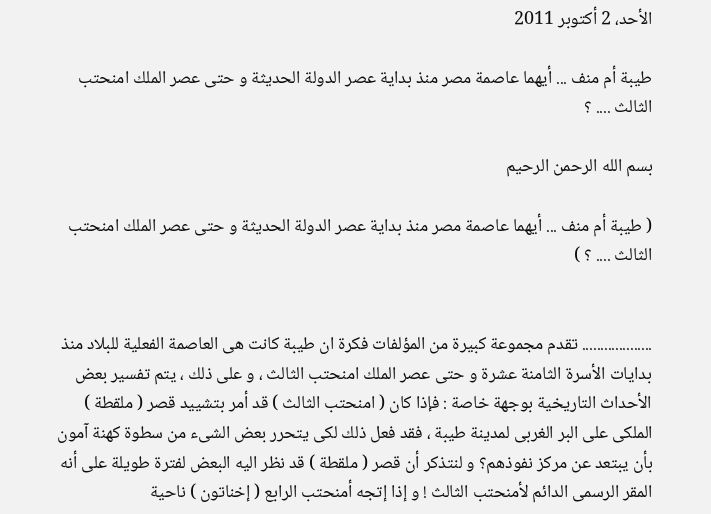الأحد، 2 أكتوبر 2011

طيبة أم منف ... أيهما عاصمة مصر منذ بداية عصر الدولة الحديثة و حتى عصر الملك امنحتب الثالث .... ؟

بسم الله الرحمن الرحيم

( طيبة أم منف ... أيهما عاصمة مصر منذ بداية عصر الدولة الحديثة و حتى عصر الملك امنحتب الثالث .... ؟ )


................... تقدم مجموعة كبيرة من المؤلفات فكرة ان طيبة كانت هى العاصمة الفعلية للبلاد منذ بدايات الأسرة الثامنة عشرة و حتى عصر الملك امنحتب الثالث ، و على ذلك ، يتم تفسير بعض الأحداث التاريخية بوجهة خاصة : فإذا كان ( امنحتب الثالث ) قد أمر بتشييد قصر ( ملقطة ) الملكى على البر الغربى لمدينة طيبة ، فقد فعل ذلك لكى يتحرر بعض الشىء من سطوة كهنة آمون بأن يبتعد عن مركز نفوذهم؟ و لنتذكر أن قصر ( ملقطة ) قد نظر اليه البعض لفترة طويلة على أنه المقر الرسمى الدائم لأمنحتب الثالث ! و إذا إتجه أمنحتب الرابع ( إخناتون ) ناحية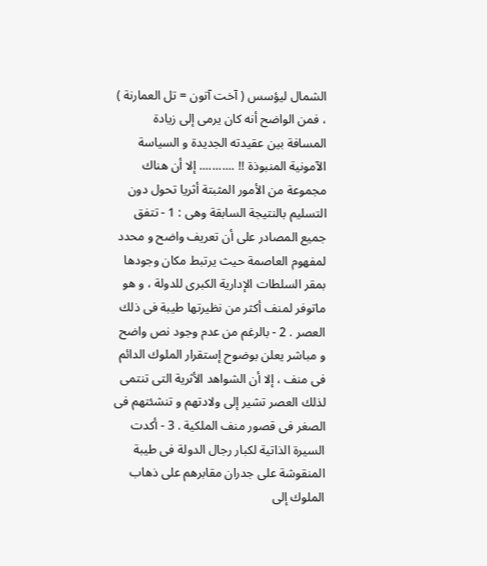الشمال ليؤسس ( آخت آتون = تل العمارنة ) ، فمن الواضح أنه كان يرمى إلى زيادة المسافة بين عقيدته الجديدة و السياسة الآمونية المنبوذة !! ........... إلا أن هناك مجموعة من الأمور المثبتة أثريا تحول دون التسليم بالنتيجة السابقة وهى : 1 - تتفق جميع المصادر على أن تعريف واضح و محدد لمفهوم العاصمة حيث يرتبط مكان وجودها بمقر السلطات الإدارية الكبرى للدولة ، و هو ماتوفر لمنف أكثر من نظيرتها طيبة فى ذلك العصر . 2 - بالرغم من عدم وجود نص واضح و مباشر يعلن بوضوح إستقرار الملوك الدائم فى منف ، إلا أن الشواهد الأثرية التى تنتمى لذلك العصر تشير إلى ولادتهم و تنشئتهم فى الصغر فى قصور منف الملكية . 3 - أكدت السيرة الذاتية لكبار رجال الدولة فى طيبة المنقوشة على جدران مقابرهم على ذهاب الملوك إلى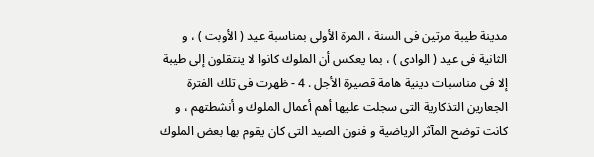مدينة طيبة مرتين فى السنة ، المرة الأولى بمناسبة عيد ( الأوبت ) ، و الثانية فى عيد ( الوادى ) ، بما يعكس أن الملوك كانوا لا ينتقلون إلى طيبة إلا فى مناسبات دينية هامة قصيرة الأجل . 4 - ظهرت فى تلك الفترة الجعارين التذكارية التى سجلت عليها أهم أعمال الملوك و أنشطتهم ، و كانت توضح المآثر الرياضية و فنون الصيد التى كان يقوم بها بعض الملوك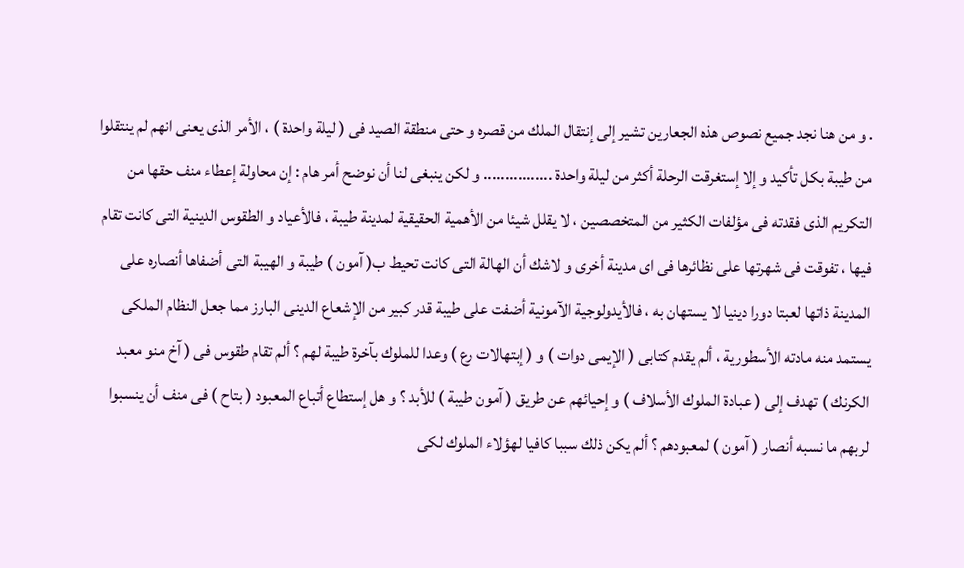. و من هنا نجد جميع نصوص هذه الجعارين تشير إلى إنتقال الملك من قصره و حتى منطقة الصيد فى ( ليلة واحدة ) ، الأمر الذى يعنى انهم لم ينتقلوا من طيبة بكل تأكيد و إلا إستغرقت الرحلة أكثر من ليلة واحدة ................ و لكن ينبغى لنا أن نوضح أمر هام : إن محاولة إعطاء منف حقها من التكريم الذى فقدته فى مؤلفات الكثير من المتخصصين ، لا يقلل شيئا من الأهمية الحقيقية لمدينة طيبة ، فالأعياد و الطقوس الدينية التى كانت تقام فيها ، تفوقت فى شهرتها على نظائرها فى اى مدينة أخرى و لاشك أن الهالة التى كانت تحيط ب( آمون ) طيبة و الهيبة التى أضفاها أنصاره على المدينة ذاتها لعبتا دورا دينيا لا يستهان به ، فالأيدولوجية الآمونية أضفت على طيبة قدر كبير من الإشعاع الدينى البارز مما جعل النظام الملكى يستمد منه مادته الأسطورية ، ألم يقدم كتابى ( الإيمى دوات ) و ( إبتهالات رع ) وعدا للملوك بآخرة طيبة لهم ؟ ألم تقام طقوس فى ( آخ منو معبد الكرنك ) تهدف إلى ( عبادة الملوك الأسلاف ) و إحيائهم عن طريق ( آمون طيبة ) للأبد ؟ و هل إستطاع أتباع المعبود ( بتاح ) فى منف أن ينسبوا لربهم ما نسبه أنصار ( آمون ) لمعبودهم ؟ ألم يكن ذلك سببا كافيا لهؤلاء الملوك لكى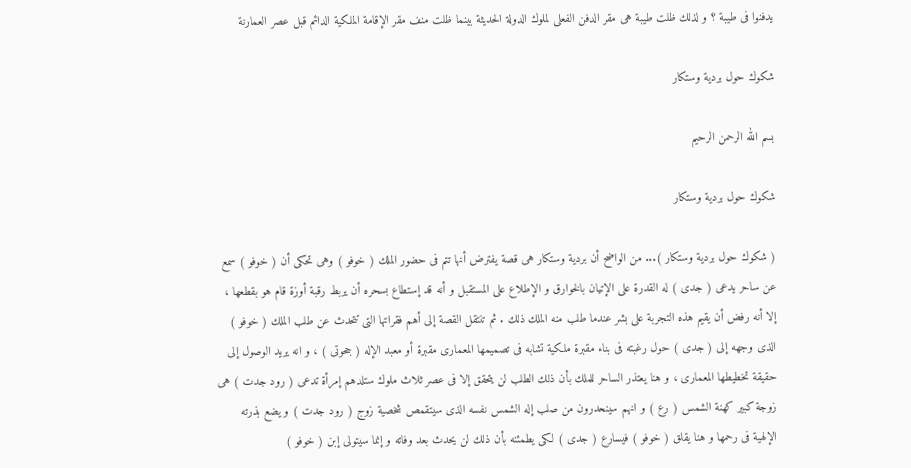يدفنوا فى طيبة ؟ و لذلك ظلت طيبة هى مقر الدفن الفعلى لملوك الدولة الحديثة بينما ظلت منف مقر الإقامة الملكية الدائم قبل عصر العمارنة

شكوك حول بردية وستكار

بسم الله الرحمن الرحيم

شكوك حول بردية وستكار

( شكوك حول بردية وستكار )... من الواضح أن بردية وستكار هى قصة يفترض أنها تتم فى حضور الملك ( خوفو ) وهى تحكى أن ( خوفو ) سمع عن ساحر يدعى ( جدى ) له القدرة على الإتيان بالخوارق و الإطلاع على المستقبل و أنه قد إستطاع بسحره أن يربط رقبة أوزة قام هو بقطعها ، إلا أنه رفض أن يقيم هذه التجربة على بشر عندما طلب منه الملك ذلك . ثم تنتقل القصة إلى أهم فقراتها التى تتحدث عن طلب الملك ( خوفو ) الذى وجهه إلى ( جدى ) حول رغبته فى بناء مقبرة ملكية تشابه فى تصميمها المعمارى مقبرة أو معبد الإله ( جحوتى ) ، و انه يريد الوصول إلى حقيقة تخطيطها المعمارى ، و هنا يعتذر الساحر للملك بأن ذلك الطلب لن يتحقق إلا فى عصر ثلاث ملوك ستلدهم إمرأة تدعى ( رود جدت ) هى زوجة كبير كهنة الشمس ( رع ) و انهم سينحدرون من صلب إله الشمس نفسه الذى سيتقمص شخصية زوج ( رود جدت ) و يضع بذرته الإلهية فى رحمها و هنا يقلق ( خوفو ) فيسارع ( جدى ) لكى يطمئنه بأن ذلك لن يحدث بعد وفاته و إنما سيتولى إبن ( خوفو )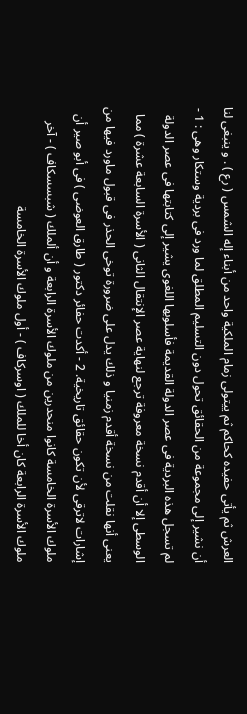العرش ثم يأتى حفيده كحاكم ثم ييتولى زمام الملكية واحد من أبناء إله الشمس ( رع ) . و ينبغى لنا أن نشير إلى مجموعة من الحقائق تحول دون التسليم المطلق لما ورد فى بردية وستكار وهى : 1 - لم تسجل هذه البردية فى عصر الدولة القديمة فأسلوبها اللغوى يشير إلى كتابتها فى عصر الدولة الوسطى إلا أن أقدم نسخة معروفة ترجع لنهاية عصر الإنتقال الثانى ( الأسرة السابعة عشرة ) مما يعنى أنها نقلت من نسخة أقدم زمنيا و ذلك يدل على ضرورة توخى الحذر فى قبول ماورد فيها من إشارات لاترقى لأن تكون حقائق تاريخية. 2 - أكدت حفائر دكتور ( طارق العوضى ) فى أبو صير أن ملوك الأسرة الخامسة كانوا منحدرين من ملوك الأسرة الرابعة و أن ألملك ( شبسسكاف ) - آخر ملوك الأسرة الرابعة كان أخا للملك ( اوسركاف ) - أول ملوك الأسرة الخامسة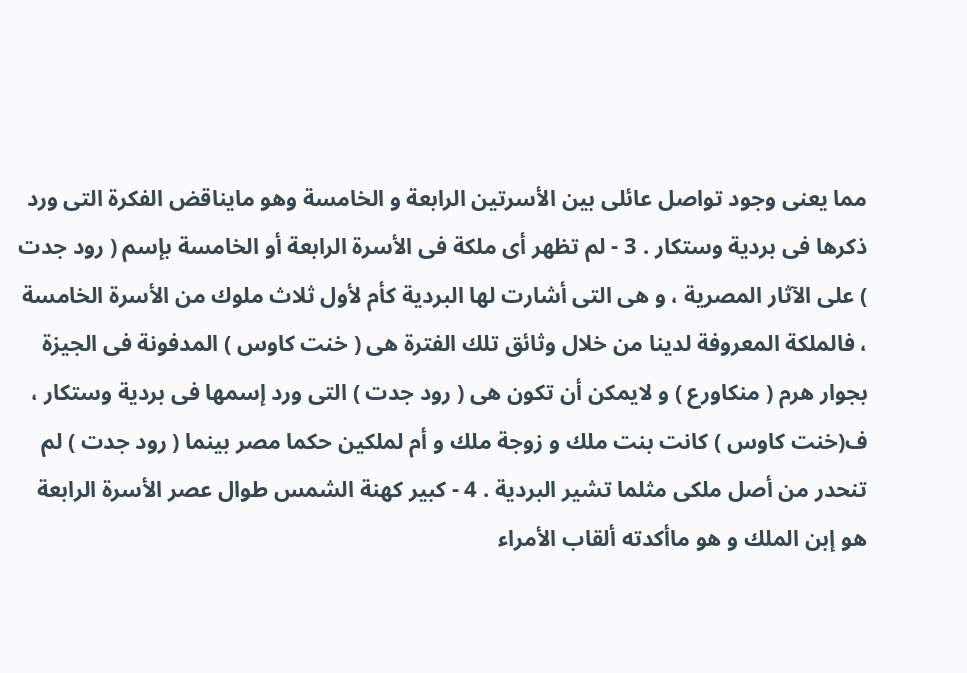مما يعنى وجود تواصل عائلى بين الأسرتين الرابعة و الخامسة وهو مايناقض الفكرة التى ورد ذكرها فى بردية وستكار . 3 - لم تظهر أى ملكة فى الأسرة الرابعة أو الخامسة بإسم ( رود جدت ) على الآثار المصرية ، و هى التى أشارت لها البردية كأم لأول ثلاث ملوك من الأسرة الخامسة ، فالملكة المعروفة لدينا من خلال وثائق تلك الفترة هى ( خنت كاوس ) المدفونة فى الجيزة بجوار هرم ( منكاورع ) و لايمكن أن تكون هى ( رود جدت ) التى ورد إسمها فى بردية وستكار ، ف(خنت كاوس ) كانت بنت ملك و زوجة ملك و أم لملكين حكما مصر بينما ( رود جدت ) لم تنحدر من أصل ملكى مثلما تشير البردية . 4 - كبير كهنة الشمس طوال عصر الأسرة الرابعة هو إبن الملك و هو ماأكدته ألقاب الأمراء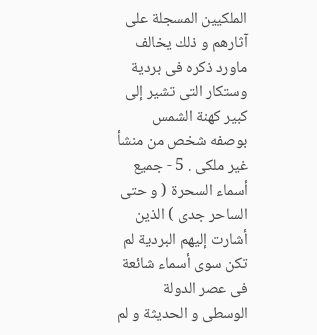الملكيين المسجلة على آثارهم و ذلك يخالف ماورد ذكره فى بردية وستكار التى تشير إلى كبير كهنة الشمس بوصفه شخص من منشأ غير ملكى . 5 - جميع أسماء السحرة ( و حتى الساحر جدى ) الذين أشارت إليهم البردية لم تكن سوى أسماء شائعة فى عصر الدولة الوسطى و الحديثة و لم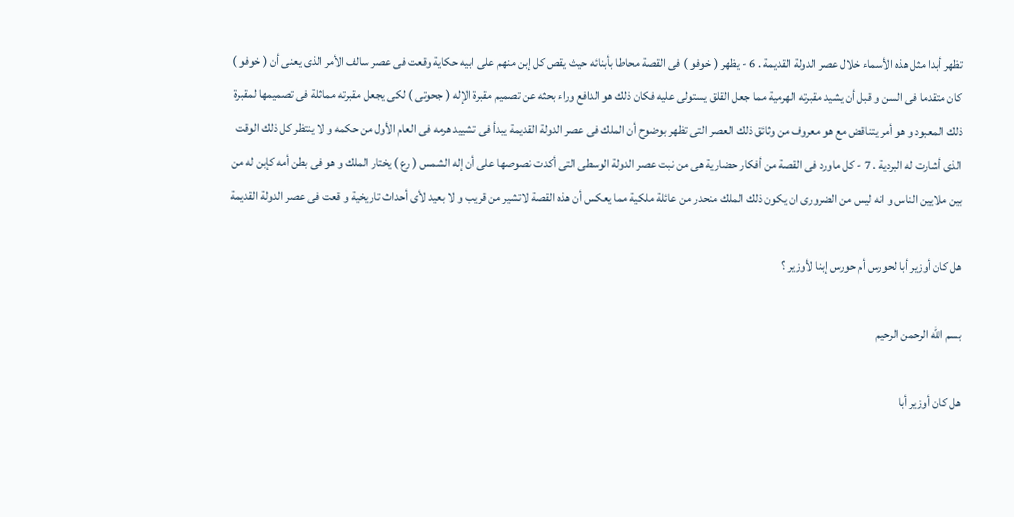تظهر أبدا مثل هذه الأسماء خلال عصر الدولة القديمة . 6 - يظهر ( خوفو ) فى القصة محاطا بأبنائه حيث يقص كل إبن منهم على ابيه حكاية وقعت فى عصر سالف الأمر الذى يعنى أن ( خوفو ) كان متقدما فى السن و قبل أن يشيد مقبرته الهرمية مما جعل القلق يستولى عليه فكان ذلك هو الدافع وراء بحثه عن تصميم مقبرة الإله ( جحوتى ) لكى يجعل مقبرته مماثلة فى تصميمها لمقبرة ذلك المعبود و هو أمر يتناقض مع هو معروف من وثائق ذلك العصر التى تظهر بوضوح أن الملك فى عصر الدولة القديمة يبدأ فى تشييد هرمه فى العام الأول من حكمه و لا ينتظر كل ذلك الوقت الذى أشارت له البردية . 7 - كل ماورد فى القصة من أفكار حضارية هى من نبت عصر الدولة الوسطى التى أكدت نصوصها على أن إله الشمس ( رع ) يختار الملك و هو فى بطن أمه كإبن له من بين ملايين الناس و انه ليس من الضرورى ان يكون ذلك الملك منحدر من عائلة ملكية مما يعكس أن هذه القصة لاتشير من قريب و لا بعيد لأى أحداث تاريخية و قعت فى عصر الدولة القديمة

هل كان أوزير أبا لحورس أم حورس إبنا لأوزير ؟

بسم الله الرحمن الرحيم

هل كان أوزير أبا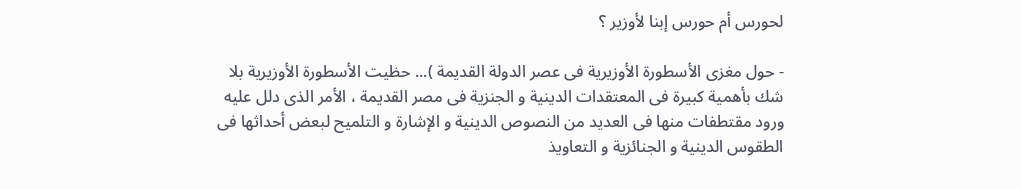لحورس أم حورس إبنا لأوزير ؟

- حول مغزى الأسطورة الأوزيرية فى عصر الدولة القديمة )... حظيت الأسطورة الأوزيرية بلا شك بأهمية كبيرة فى المعتقدات الدينية و الجنزية فى مصر القديمة ، الأمر الذى دلل عليه ورود مقتطفات منها فى العديد من النصوص الدينية و الإشارة و التلميح لبعض أحداثها فى الطقوس الدينية و الجنائزية و التعاويذ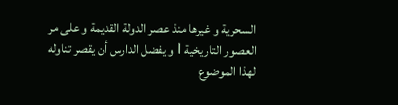السحرية و غيرها منذ عصر الدولة القديمة و على مر العصور التاريخية । و يفضل الدارس أن يقصر تناوله لهذا الموضوع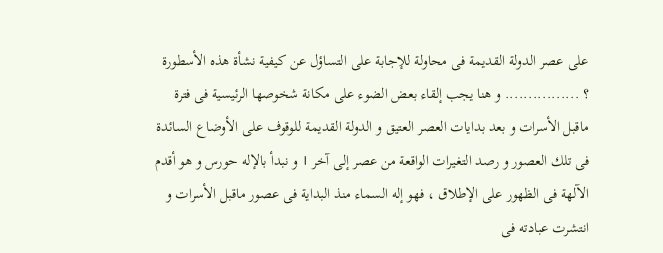على عصر الدولة القديمة فى محاولة للإجابة على التساؤل عن كيفية نشأة هذه الأسطورة ؟ ................ و هنا يجب إلقاء بعض الضوء على مكانة شخوصها الرئيسية فى فترة ماقبل الأسرات و بعد بدايات العصر العتيق و الدولة القديمة للوقوف على الأوضاع السائدة فى تلك العصور و رصد التغيرات الواقعة من عصر إلى آخر । و نبدأ بالإله حورس و هو أقدم الآلهة فى الظهور على الإطلاق ، فهو إله السماء منذ البداية فى عصور ماقبل الأسرات و انتشرت عبادته فى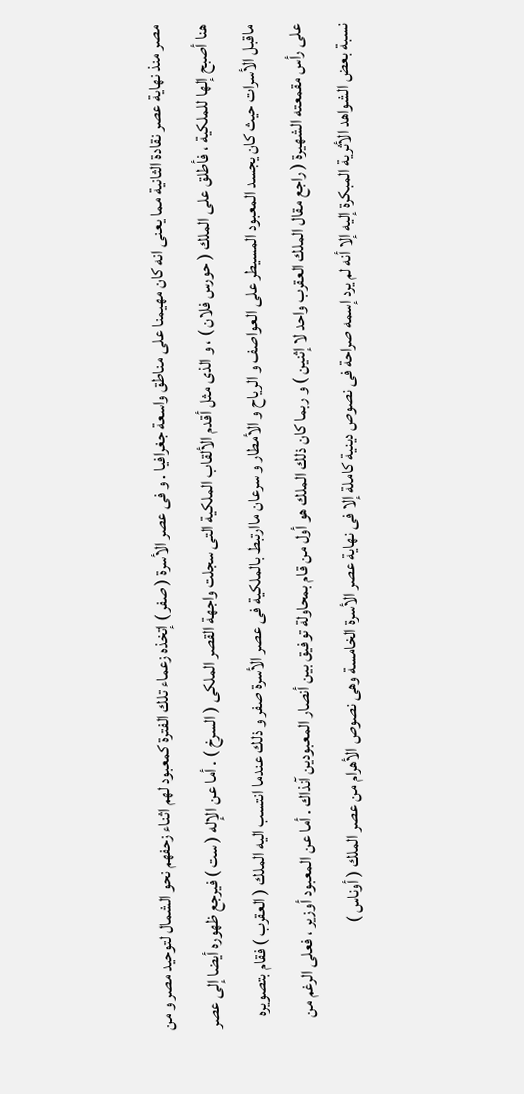مصر منذ نهاية عصر نقادة الثانية مما يعنى انه كان مهيمنا على مناطق واسعة جغرافيا . و فى عصر الأسرة ( صفر ) إتخذه زعماء تلك الفترة كمعبود لهم اثناء زحفهم نحو الشمال لتوحيد مصر و من هنا أصبح إلها للملكية ، فأطلق على الملك ( حورس فلان ) ، و الذى مثل أقدم الألقاب الملكية التى سجلت واجهة القصر الملكى ( السرخ ) . أما عن الإله ( ست ) فيرجع ظهوره أيضا إلى عصر ماقبل الأسرات حيث كان يجسد المعبود المسيطر على العواصف و الرياح و الأمطار و سرعان ماارتبط بالملكية فى عصر الأسرة صفر و ذلك عندما انتسب اليه الملك ( العقرب ) فقام بتصويره على رأس مقمعته الشهيرة ( راجع مقال الملك العقرب واحد لا إثنين ) و ربما كان ذلك الملك هو أول من قام بمحاولة توفيق بين أنصار المعبودين آنذاك . أما عن المعبود أوزير ، فعلى الرغم من نسبة بعض الشواهد الأثرية المبكرة إليه إلا أنه لم يرد إسمه صراحة فى نصوص دينية كاملة إلا فى نهاية عصر الأسرة الخامسة وهى نصوص الأهرام من عصر الملك ( أوناس )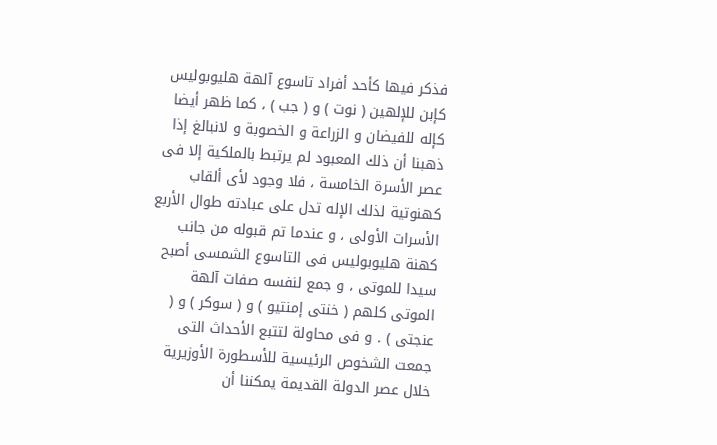فذكر فيها كأحد أفراد تاسوع آلهة هليوبوليس كإبن للإلهين ( نوت ) و ( جب ) ، كما ظهر أيضا كإله للفيضان و الزراعة و الخصوبة و لانبالغ إذا ذهبنا أن ذلك المعبود لم يرتبط بالملكية إلا فى عصر الأسرة الخامسة ، فلا وجود لأى ألقاب كهنوتية لذلك الإله تدل على عبادته طوال الأربع الأسرات الأولى ، و عندما تم قبوله من جانب كهنة هليوبوليس فى التاسوع الشمسى أصبح سيدا للموتى ، و جمع لنفسه صفات آلهة الموتى كلهم ( خنتى إمنتيو ) و ( سوكر ) و ( عنجتى ) . و فى محاولة لتتبع الأحداث التى جمعت الشخوص الرئيسية للأسطورة الأوزيرية خلال عصر الدولة القديمة يمكننا أن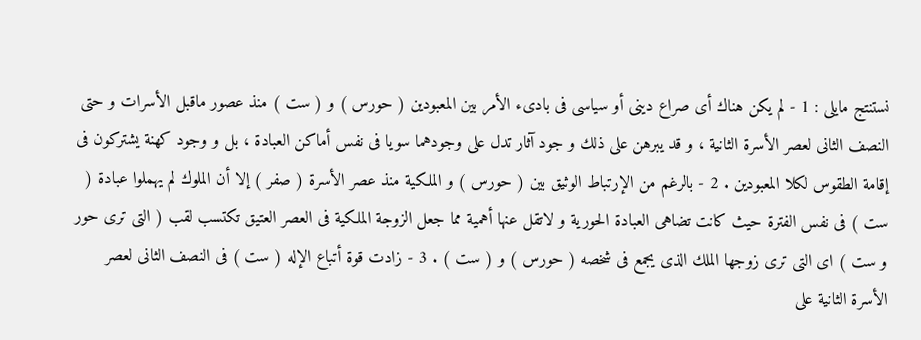نستنتج مايلى : 1 - لم يكن هناك أى صراع دينى أو سياسى فى بادىء الأمر بين المعبودين ( حورس ) و ( ست ) منذ عصور ماقبل الأسرات و حتى النصف الثانى لعصر الأسرة الثانية ، و قد يبرهن على ذلك و جود آثار تدل على وجودهما سويا فى نفس أماكن العبادة ، بل و وجود كهنة يشتركون فى إقامة الطقوس لكلا المعبودين . 2 - بالرغم من الإرتباط الوثيق بين ( حورس ) و الملكية منذ عصر الأسرة ( صفر ) إلا أن الملوك لم يهملوا عبادة ( ست ) فى نفس الفترة حيث كانت تضاهى العبادة الحورية و لاتقل عنها أهمية مما جعل الزوجة الملكية فى العصر العتيق تكتسب لقب ( التى ترى حور و ست ) اى التى ترى زوجها الملك الذى يجمع فى شخصه ( حورس ) و ( ست ) . 3 - زادت قوة أتباع الإله ( ست ) فى النصف الثانى لعصر الأسرة الثانية على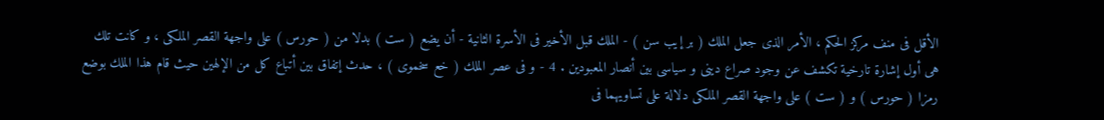الأقل فى منف مركز الحكم ، الأمر الذى جعل الملك ( بر إيب سن ) - الملك قبل الأخير فى الأسرة الثانية - أن يضع ( ست ) بدلا من ( حورس ) على واجهة القصر الملكى ، و كانت تلك هى أول إشارة تارخية تكشف عن وجود صراع دينى و سياسى بين أنصار المعبودين . 4 - و فى عصر الملك ( خع سخموى ) ، حدث إتفاق بين أتباع كل من الإلهين حيث قام هذا الملك بوضع رمزا ( حورس ) و ( ست ) على واجهة القصر الملكى دلالة على تساويهما فى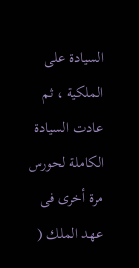السيادة على الملكية ، ثم عادت السيادة الكاملة لحورس مرة أخرى فى عهد الملك (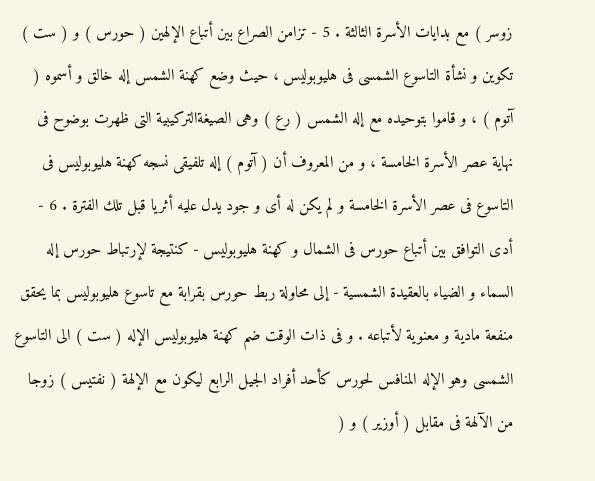زوسر ) مع بدايات الأسرة الثالثة . 5 - تزامن الصراع بين أتباع الإلهين ( حورس ) و ( ست ) تكوين و نشأة التاسوع الشمسى فى هليوبوليس ، حيث وضع كهنة الشمس إله خالق و أسموه ( آتوم ) ، و قاموا بتوحيده مع إله الشمس ( رع ) وهى الصيغةالتركيبية التى ظهرت بوضوح فى نهاية عصر الأسرة الخامسة ، و من المعروف أن ( آتوم ) إله تلفيقى نسجه كهنة هليوبوليس فى التاسوع فى عصر الأسرة الخامسة و لم يكن له أى و جود يدل عليه أثريا قبل تلك الفترة . 6 - أدى التوافق بين أتباع حورس فى الشمال و كهنة هليوبوليس - كنتيجة لإرتباط حورس إله السماء و الضياء بالعقيدة الشمسية - إلى محاولة ربط حورس بقرابة مع تاسوع هليوبوليس بما يحقق منفعة مادية و معنوية لأتباعه . و فى ذات الوقت ضم كهنة هليوبوليس الإله ( ست ) الى التاسوع الشمسى وهو الإله المنافس لحورس كأحد أفراد الجيل الرابع ليكون مع الإلهة ( نفتيس ) زوجا من الآلهة فى مقابل ( أوزير ) و (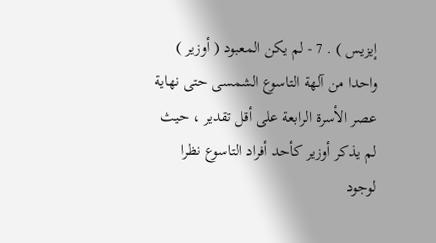إيزيس ) . 7 - لم يكن المعبود ( أوزير ) واحدا من آلهة التاسوع الشمسى حتى نهاية عصر الأسرة الرابعة على أقل تقدير ، حيث لم يذكر أوزير كأحد أفراد التاسوع نظرا لوجود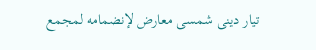تيار دينى شمسى معارض لإنضمامه لمجمع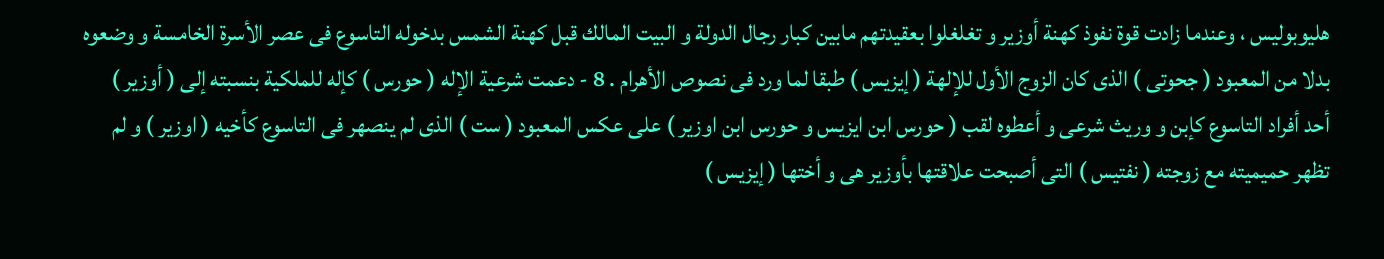هليوبوليس ، وعندما زادت قوة نفوذ كهنة أوزير و تغلغلوا بعقيدتهم مابين كبار رجال الدولة و البيت المالك قبل كهنة الشمس بدخوله التاسوع فى عصر الأسرة الخامسة و وضعوه بدلا من المعبود ( جحوتى ) الذى كان الزوج الأول للإلهة ( إيزيس ) طبقا لما ورد فى نصوص الأهرام . 8 - دعمت شرعية الإله ( حورس ) كإله للملكية بنسبته إلى ( أوزير ) أحد أفراد التاسوع كإبن و وريث شرعى و أعطوه لقب ( حورس ابن ايزيس و حورس ابن اوزير ) على عكس المعبود ( ست ) الذى لم ينصهر فى التاسوع كأخيه ( اوزير ) و لم تظهر حميميته مع زوجته ( نفتيس ) التى أصبحت علاقتها بأوزير هى و أختها ( إيزيس )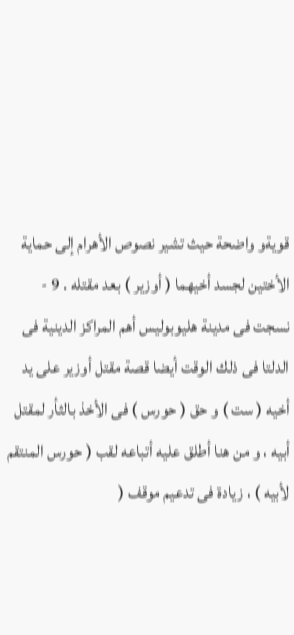قويةو واضحة حيث تشير نصوص الأهرام إلى حماية الأختين لجسد أخيهما ( أوزير ) بعد مقتله . 9 - نسجت فى مدينة هليوبوليس أهم المراكز الدينية فى الدلتا فى ذلك الوقت أيضا قصة مقتل أوزير على يد أخيه ( ست ) و حق ( حورس ) فى الأخذ بالثأر لمقتل أبيه ، و من هنا أطلق عليه أتباعه لقب ( حورس المنتقم لأبيه ) ، زيادة فى تدعيم موقف (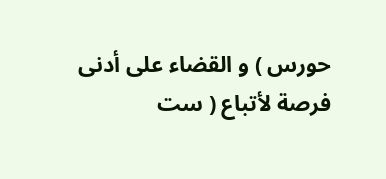حورس ) و القضاء على أدنى فرصة لأتباع ( ست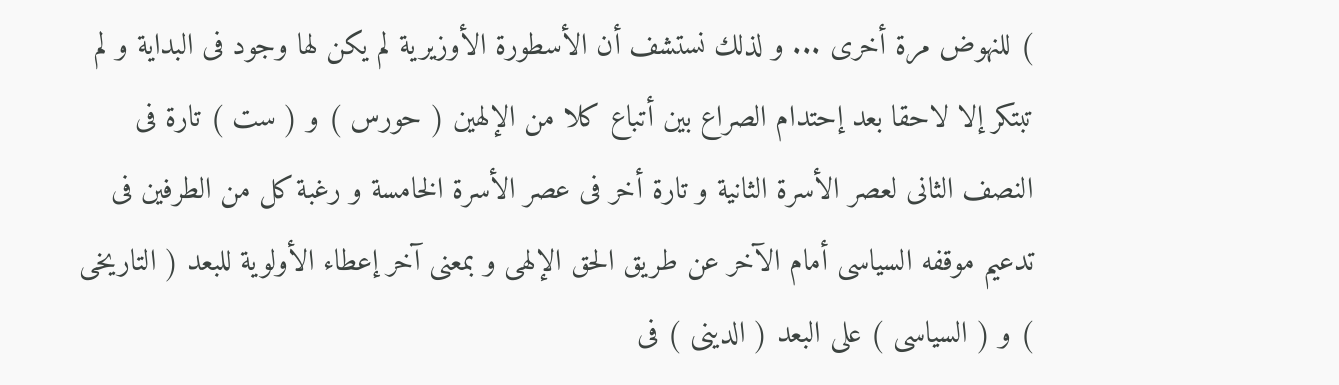) للنهوض مرة أخرى ... و لذلك نستشف أن الأسطورة الأوزيرية لم يكن لها وجود فى البداية و لم تبتكر إلا لاحقا بعد إحتدام الصراع بين أتباع كلا من الإلهين ( حورس ) و ( ست ) تارة فى النصف الثانى لعصر الأسرة الثانية و تارة أخر فى عصر الأسرة الخامسة و رغبة كل من الطرفين فى تدعيم موقفه السياسى أمام الآخر عن طريق الحق الإلهى و بمعنى آخر إعطاء الأولوية للبعد ( التاريخى ) و ( السياسى ) على البعد ( الدينى ) فى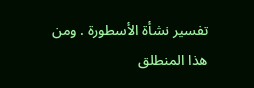تفسير نشأة الأسطورة . ومن هذا المنطلق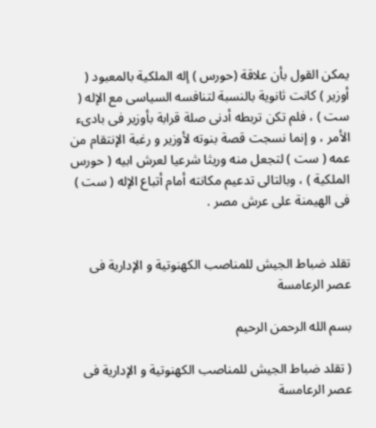يمكن القول بأن علاقة (حورس ) إله الملكية بالمعبود ( أوزير ) كانت ثانوية بالنسبة لتنافسه السياسى مع الإله ( ست ) ، فلم تكن تربطه أدنى صلة قرابة بأوزير فى بادىء الأمر ، و إنما نسجت قصة بنوته لأوزير و رغبة الإنتقام من عمه ( ست ) لتجعل منه وريثا شرعيا لعرش ابيه ( حورس الملكية ) ، وبالتالى تدعيم مكانته أمام أتباع الإله ( ست ) فى الهيمنة على عرش مصر .


تقلد ضباط الجيش للمناصب الكهنوتية و الإدارية فى عصر الرعامسة

بسم الله الرحمن الرحيم

( تقلد ضباط الجيش للمناصب الكهنوتية و الإدارية فى عصر الرعامسة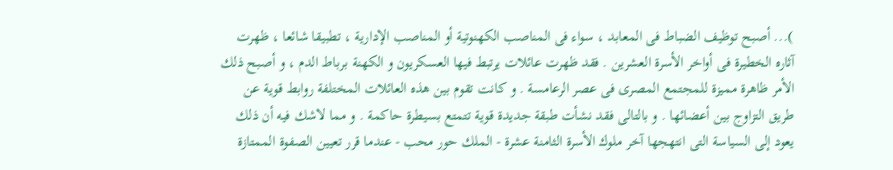)... أصبح توظيف الضباط فى المعابد ، سواء فى المناصب الكهنوتية أو المناصب الإدارية ، تطبيقا شائعا ، ظهرت آثاره الخطيرة فى أواخر الأسرة العشرين . فقد ظهرت عائلات يرتبط فيها العسكريون و الكهنة برباط الدم ، و أصبح ذلك الأمر ظاهرة مميزة للمجتمع المصرى فى عصر الرعامسة . و كانت تقوم بين هذه العائلات المختلفة روابط قوية عن طريق التزاوج بين أعضائها . و بالتالى فقد نشأت طبقة جديدة قوية تتمتع بسيطرة حاكمة . و مما لاشك فيه أن ذلك يعود إلى السياسة التى انتهجها آخر ملوك الأسرة الثامنة عشرة - الملك حور محب - عندما قرر تعيين الصفوة الممتازة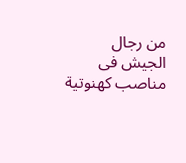من رجال الجيش فى مناصب كهنوتية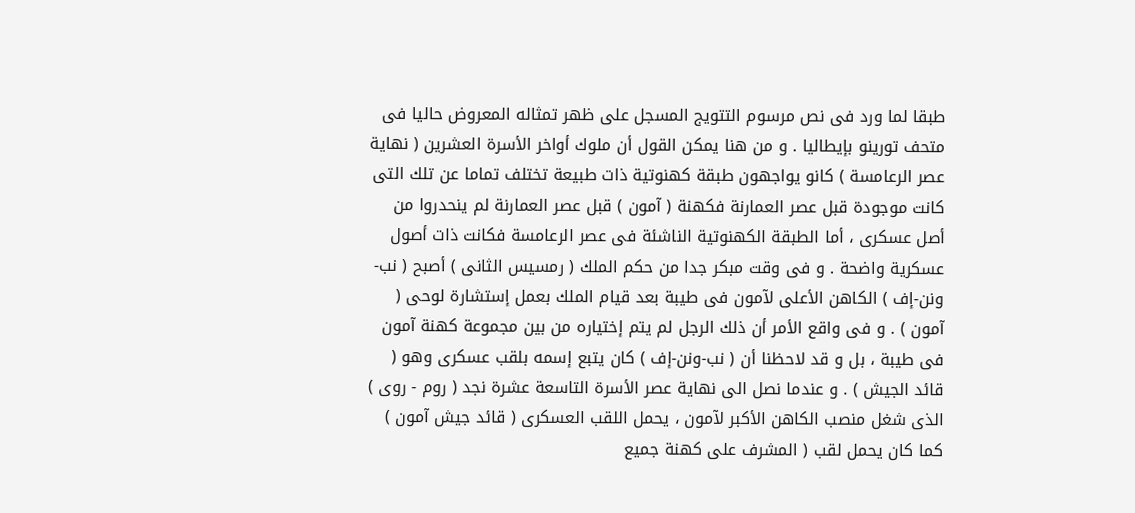طبقا لما ورد فى نص مرسوم التتويج المسجل على ظهر تمثاله المعروض حاليا فى متحف تورينو بإيطاليا . و من هنا يمكن القول أن ملوك أواخر الأسرة العشرين ( نهاية عصر الرعامسة ) كانو يواجهون طبقة كهنوتية ذات طبيعة تختلف تماما عن تلك التى كانت موجودة قبل عصر العمارنة فكهنة ( آمون ) قبل عصر العمارنة لم ينحدروا من أصل عسكرى ، أما الطبقة الكهنوتية الناشئة فى عصر الرعامسة فكانت ذات أصول عسكرية واضحة . و فى وقت مبكر جدا من حكم الملك ( رمسيس الثانى ) أصبح ( نب-ونن-إف ) الكاهن الأعلى لآمون فى طيبة بعد قيام الملك بعمل إستشارة لوحى ( آمون ) . و فى واقع الأمر أن ذلك الرجل لم يتم إختياره من بين مجموعة كهنة آمون فى طيبة ، بل و قد لاحظنا أن ( نب-ونن-إف ) كان يتبع إسمه بلقب عسكرى وهو ( قائد الجيش ) . و عندما نصل الى نهاية عصر الأسرة التاسعة عشرة نجد ( روم - روى ) الذى شغل منصب الكاهن الأكبر لآمون ، يحمل اللقب العسكرى ( قائد جيش آمون ) كما كان يحمل لقب ( المشرف على كهنة جميع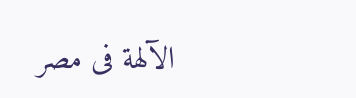الآلهة فى مصر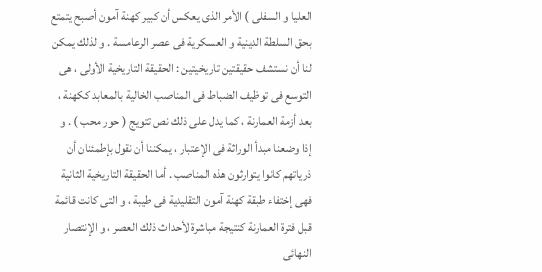العليا و السفلى ) الأمر الذى يعكس أن كبير كهنة آمون أصبح يتمتع بحق السلطة الدينية و العسكرية فى عصر الرعامسة . و لذلك يمكن لنا أن نستشف حقيقتين تاريخيتين : الحقيقة التاريخية الأولى ، هى التوسع فى توظيف الضباط فى المناصب الخالية بالمعابد ككهنة ، بعد أزمة العمارنة ، كما يدل على ذلك نص تتويج ( حور محب ) . و إذا وضعنا مبدأ الوراثة فى الإعتبار ، يمكننا أن نقول بإطمئنان أن ذرياتهم كانوا يتوارثون هذه المناصب . أما الحقيقة التاريخية الثانية فهى إختفاء طبقة كهنة آمون التقليدية فى طيبة ، و التى كانت قائمة قبل فترة العمارنة كنتيجة مباشرة لأحداث ذلك العصر ، و الإنتصار النهائى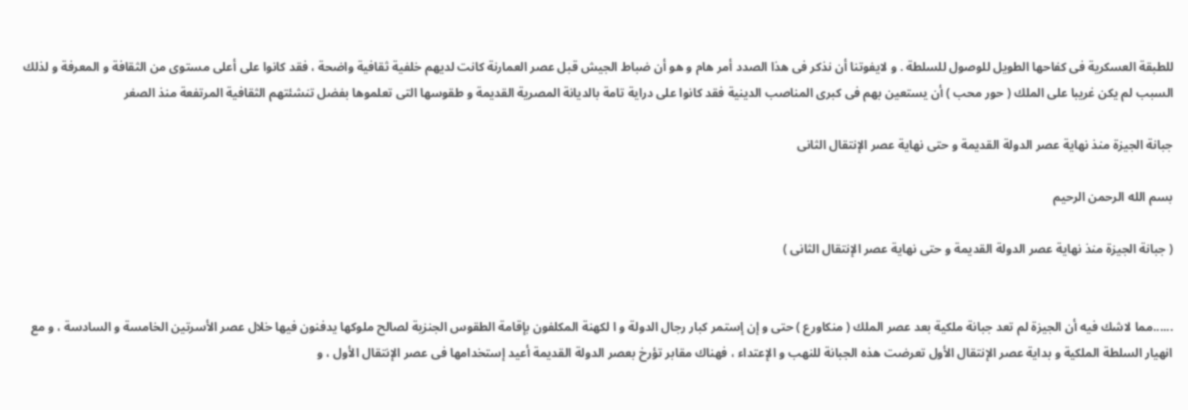للطبقة العسكرية فى كفاحها الطويل للوصول للسلطة . و لايفوتنا أن نذكر فى هذا الصدد أمر هام و هو أن ضباط الجيش قبل عصر العمارنة كانت لديهم خلفية ثقافية واضحة ، فقد كانوا على أعلى مستوى من الثقافة و المعرفة و لذلك السبب لم يكن غريبا على الملك ( حور محب ) أن يستعين بهم فى كبرى المناصب الدينية فقد كانوا على دراية تامة بالديانة المصرية القديمة و طقوسها التى تعلموها بفضل تنشئتهم الثقافية المرتفعة منذ الصغر

جبانة الجيزة منذ نهاية عصر الدولة القديمة و حتى نهاية عصر الإنتقال الثانى

بسم الله الرحمن الرحيم

( جبانة الجيزة منذ نهاية عصر الدولة القديمة و حتى نهاية عصر الإنتقال الثانى )


......مما لاشك فيه أن الجيزة لم تعد جبانة ملكية بعد عصر الملك ( منكاورع ) حتى و إن إستمر كبار رجال الدولة و ا لكهنة المكلفون بإقامة الطقوس الجنزية لصالح ملوكها يدفنون فيها خلال عصر الأسرتين الخامسة و السادسة ، و مع انهيار السلطة الملكية و بداية عصر الإنتقال الأول تعرضت هذه الجبانة للنهب و الإعتداء ، فهناك مقابر تؤرخ بعصر الدولة القديمة أعيد إستخدامها فى عصر الإنتقال الأول ، و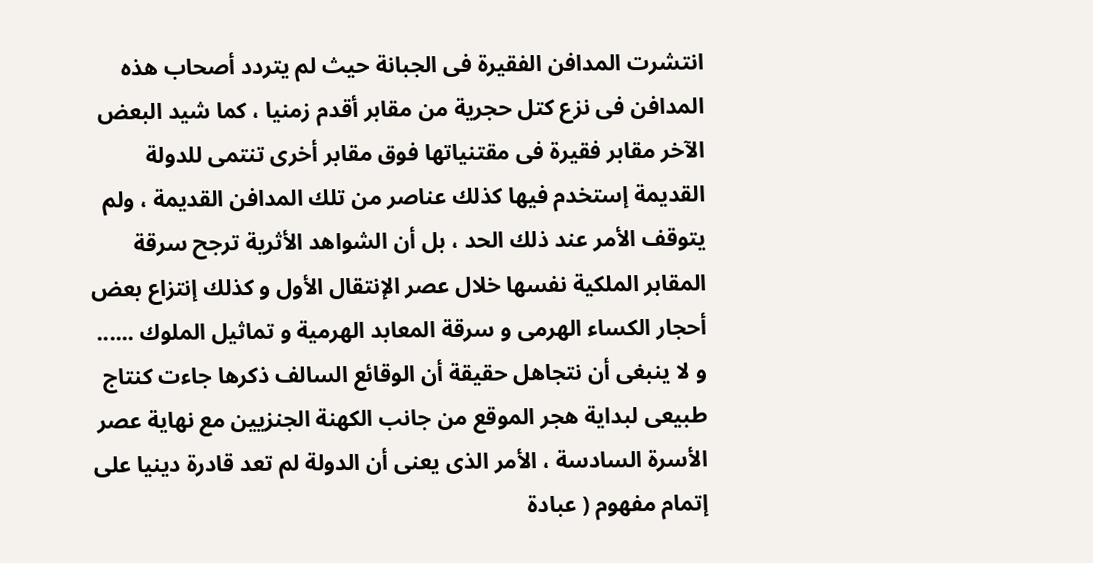انتشرت المدافن الفقيرة فى الجبانة حيث لم يتردد أصحاب هذه المدافن فى نزع كتل حجرية من مقابر أقدم زمنيا ، كما شيد البعض الآخر مقابر فقيرة فى مقتنياتها فوق مقابر أخرى تنتمى للدولة القديمة إستخدم فيها كذلك عناصر من تلك المدافن القديمة ، ولم يتوقف الأمر عند ذلك الحد ، بل أن الشواهد الأثرية ترجح سرقة المقابر الملكية نفسها خلال عصر الإنتقال الأول و كذلك إنتزاع بعض أحجار الكساء الهرمى و سرقة المعابد الهرمية و تماثيل الملوك ...... و لا ينبغى أن نتجاهل حقيقة أن الوقائع السالف ذكرها جاءت كنتاج طبيعى لبداية هجر الموقع من جانب الكهنة الجنزيين مع نهاية عصر الأسرة السادسة ، الأمر الذى يعنى أن الدولة لم تعد قادرة دينيا على إتمام مفهوم ( عبادة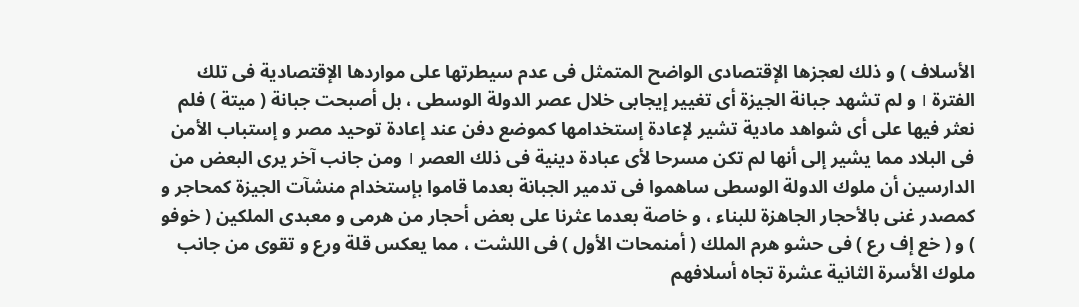الأسلاف ) و ذلك لعجزها الإقتصادى الواضح المتمثل فى عدم سيطرتها على مواردها الإقتصادية فى تلك الفترة । و لم تشهد جبانة الجيزة أى تغيير إيجابى خلال عصر الدولة الوسطى ، بل أصبحت جبانة ( ميتة ) فلم نعثر فيها على أى شواهد مادية تشير لإعادة إستخدامها كموضع دفن عند إعادة توحيد مصر و إستباب الأمن فى البلاد مما يشير إلى أنها لم تكن مسرحا لأى عبادة دينية فى ذلك العصر । ومن جانب آخر يرى البعض من الدارسين أن ملوك الدولة الوسطى ساهموا فى تدمير الجبانة بعدما قاموا بإستخدام منشآت الجيزة كمحاجر و كمصدر غنى بالأحجار الجاهزة للبناء ، و خاصة بعدما عثرنا على بعض أحجار من هرمى و معبدى الملكين ( خوفو ) و ( خع إف رع ) فى حشو هرم الملك ( أمنمحات الأول ) فى اللشت ، مما يعكس قلة ورع و تقوى من جانب ملوك الأسرة الثانية عشرة تجاه أسلافهم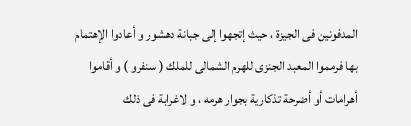المدفونين فى الجيزة ، حيث إتجهوا إلى جبانة دهشور و أعادوا الإهتمام بها فرمموا المعبد الجنزى للهرم الشمالى للملك ( سنفرو ) و أقاموا أهرامات أو أضرحة تذكارية بجوار هرمه ، و لاغرابة فى ذلك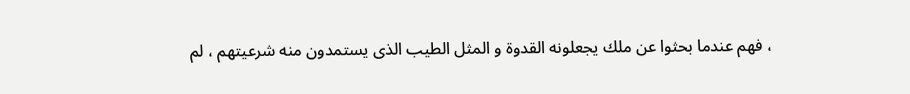، فهم عندما بحثوا عن ملك يجعلونه القدوة و المثل الطيب الذى يستمدون منه شرعيتهم ، لم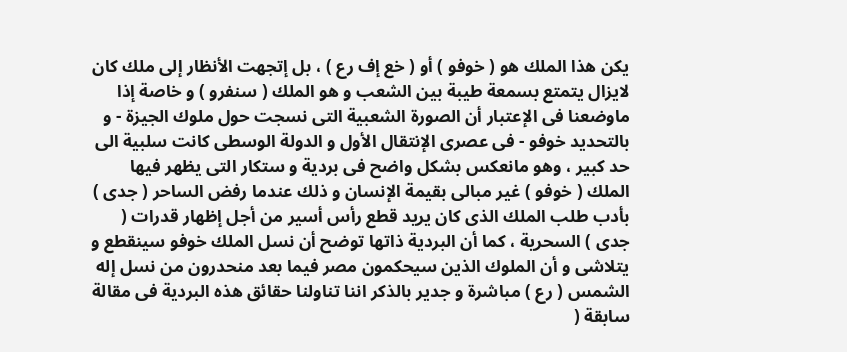يكن هذا الملك هو ( خوفو ) أو ( خع إف رع ) ، بل إتجهت الأنظار إلى ملك كان لايزال يتمتع بسمعة طيبة بين الشعب و هو الملك ( سنفرو ) و خاصة إذا ماوضعنا فى الإعتبار أن الصورة الشعبية التى نسجت حول ملوك الجيزة - و بالتحديد خوفو - فى عصرى الإنتقال الأول و الدولة الوسطى كانت سلبية الى حد كبير ، وهو مانعكس بشكل واضح فى بردية و ستكار التى يظهر فيها الملك ( خوفو ) غير مبالى بقيمة الإنسان و ذلك عندما رفض الساحر ( جدى ) بأدب طلب الملك الذى كان يريد قطع رأس أسير من أجل إظهار قدرات ( جدى ) السحرية ، كما أن البردية ذاتها توضح أن نسل الملك خوفو سينقطع و يتلاشى و أن الملوك الذين سيحكمون مصر فيما بعد منحدرون من نسل إله الشمس ( رع ) مباشرة و جدير بالذكر اننا تناولنا حقائق هذه البردية فى مقالة سابقة (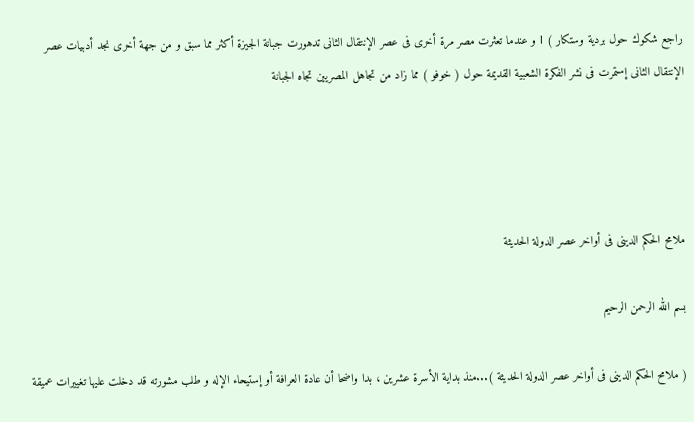راجع شكوك حول بردية وستكار ) । و عندما تعثرت مصر مرة أخرى فى عصر الإنتقال الثانى تدهورت جبانة الجيزة أكثر مما سبق و من جهة أخرى نجد أدبيات عصر الإنتقال الثانى إستمرت فى نشر الفكرة الشعبية القديمة حول ( خوفو ) مما زاد من تجاهل المصريين تجاه الجبانة




ملامح الحكم الدينى فى أواخر عصر الدولة الحديثة

بسم الله الرحمن الرحيم

( ملامح الحكم الدينى فى أواخر عصر الدولة الحديثة )...منذ بداية الأسرة عشرين ، بدا واضحا أن عادة العرافة أو إستيحاء الإله و طلب مشورته قد دخلت عليها تغييرات عميقة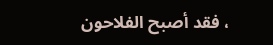، فقد أصبح الفلاحون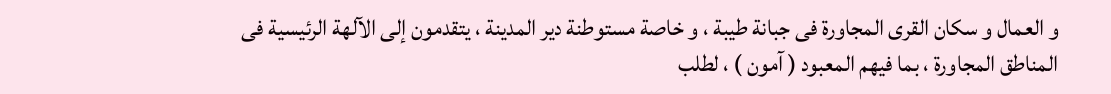و العمال و سكان القرى المجاورة فى جبانة طيبة ، و خاصة مستوطنة دير المدينة ، يتقدمون إلى الآلهة الرئيسية فى المناطق المجاورة ، بما فيهم المعبود ( آمون ) ، لطلب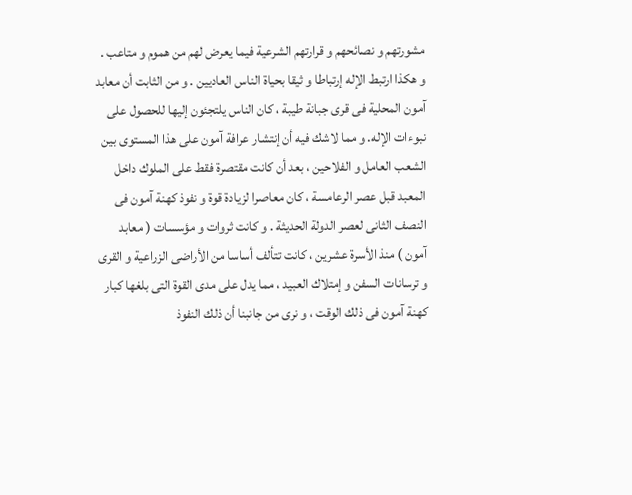مشورتهم و نصائحهم و قرارتهم الشرعية فيما يعرض لهم من هموم و متاعب . و هكذا ارتبط الإله إرتباطا و ثيقا بحياة الناس العاديين . و من الثابت أن معابد آمون المحلية فى قرى جبانة طيبة ، كان الناس يلتجئون إليها للحصول على نبوءات الإله. و مما لاشك فيه أن إنتشار عرافة آمون على هذا المستوى بين الشعب العامل و الفلاحين ، بعد أن كانت مقتصرة فقط على الملوك داخل المعبد قبل عصر الرعامسة ، كان معاصرا لزيادة قوة و نفوذ كهنة آمون فى النصف الثانى لعصر الدولة الحديثة . و كانت ثروات و مؤسسات ( معابد آمون ) منذ الأسرة عشرين ، كانت تتألف أساسا من الأراضى الزراعية و القرى و ترسانات السفن و إمتلاك العبيد ، مما يدل على مدى القوة التى بلغها كبار كهنة آمون فى ذلك الوقت ، و نرى من جانبنا أن ذلك النفوذ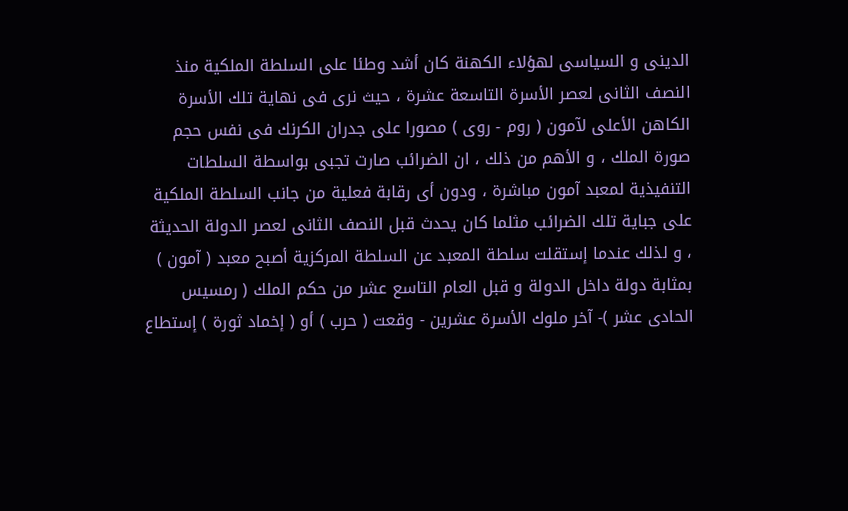الدينى و السياسى لهؤلاء الكهنة كان أشد وطئا على السلطة الملكية منذ النصف الثانى لعصر الأسرة التاسعة عشرة ، حيث نرى فى نهاية تلك الأسرة الكاهن الأعلى لآمون ( روم - روى ) مصورا على جدران الكرنك فى نفس حجم صورة الملك ، و الأهم من ذلك ، ان الضرائب صارت تجبى بواسطة السلطات التنفيذية لمعبد آمون مباشرة ، ودون أى رقابة فعلية من جانب السلطة الملكية على جباية تلك الضرائب مثلما كان يحدث قبل النصف الثانى لعصر الدولة الحديثة ، و لذلك عندما إستقلت سلطة المعبد عن السلطة المركزية أصبح معبد ( آمون ) بمثابة دولة داخل الدولة و قبل العام التاسع عشر من حكم الملك ( رمسيس الحادى عشر )- آخر ملوك الأسرة عشرين - وقعت ( حرب ) أو ( إخماد ثورة ) إستطاع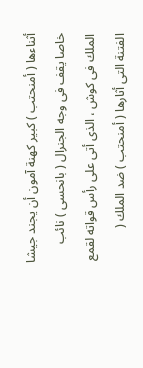أثناءها ( أمنحتب ) كبير كهنة آمون أن يجند جيشا خاصا يقف فى وجه الجنرال ( بانحسى ) نائب الملك فى كوش ، الذى أتى على رأس قواته لقمع الفتنة التى أثارها ( أمنحتب ) ضد الملك (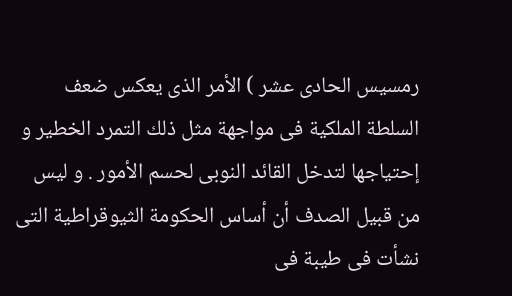رمسيس الحادى عشر ) الأمر الذى يعكس ضعف السلطة الملكية فى مواجهة مثل ذلك التمرد الخطير و إحتياجها لتدخل القائد النوبى لحسم الأمور . و ليس من قبيل الصدف أن أساس الحكومة الثيوقراطية التى نشأت فى طيبة فى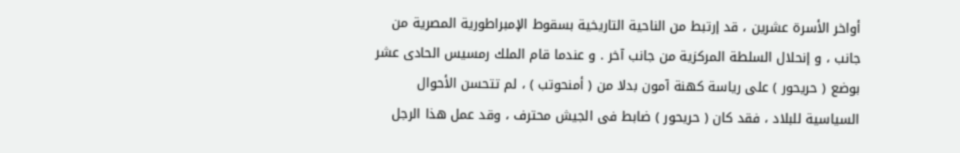أواخر الأسرة عشرين ، قد إرتبط من الناحية التاريخية بسقوط الإمبراطورية المصرية من جانب ، و إنحلال السلطة المركزية من جانب آخر . و عندما قام الملك رمسيس الحادى عشر بوضع ( حريحور ) على رياسة كهنة آمون بدلا من ( أمنحوتب ) ، لم تتحسن الأحوال السياسية للبلاد ، فقد كان ( حريحور ) ضابط فى الجيش محترف ، وقد عمل هذا الرجل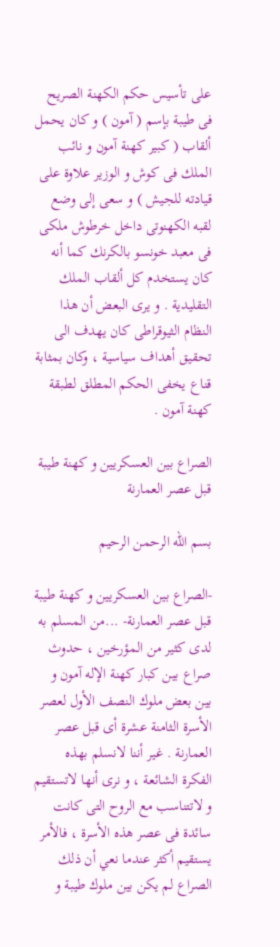على تأسيس حكم الكهنة الصريح فى طيبة بإسم ( آمون ) و كان يحمل ألقاب ( كبير كهنة آمون و نائب الملك فى كوش و الوزير علاوة على قيادته للجيش ) و سعى إلى وضع لقبه الكهنوتى داخل خرطوش ملكى فى معبد خونسو بالكرنك كما أنه كان يستخدم كل ألقاب الملك التقليدية . و يرى البعض أن هذا النظام الثيوقراطى كان يهدف الى تحقيق أهداف سياسية ، وكان بمثابة قناع يخفى الحكم المطلق لطبقة كهنة آمون .

الصراع بين العسكريين و كهنة طيبة قبل عصر العمارنة

بسم الله الرحمن الرحيم

-الصراع بين العسكريين و كهنة طيبة قبل عصر العمارنة- ...من المسلم به لدى كثير من المؤرخين ، حدوث صراع بين كبار كهنة الإله آمون و بين بعض ملوك النصف الأول لعصر الأسرة الثامنة عشرة أى قبل عصر العمارنة . غير أننا لانسلم بهذه الفكرة الشائعة ، و نرى أنها لاتستقيم و لاتتناسب مع الروح التى كانت سائدة فى عصر هذه الأسرة ، فالأمر يستقيم أكثر عندما نعي أن ذلك الصراع لم يكن بين ملوك طيبة و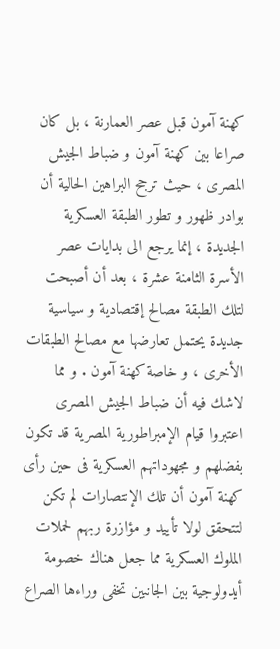كهنة آمون قبل عصر العمارنة ، بل كان صراعا بين كهنة آمون و ضباط الجيش المصرى ، حيث ترجح البراهين الحالية أن بوادر ظهور و تطور الطبقة العسكرية الجديدة ، إنما يرجع الى بدايات عصر الأسرة الثامنة عشرة ، بعد أن أصبحت لتلك الطبقة مصالح إقتصادية و سياسية جديدة يحتمل تعارضها مع مصالح الطبقات الأخرى ، و خاصة كهنة آمون . و مما لاشك فيه أن ضباط الجيش المصرى اعتبروا قيام الإمبراطورية المصرية قد تكون بفضلهم و مجهوداتهم العسكرية فى حين رأى كهنة آمون أن تلك الإنتصارات لم تكن لتتحقق لولا تأييد و مؤازرة ربهم لحملات الملوك العسكرية مما جعل هناك خصومة أيدولوجية بين الجانبين تخفى وراءها الصراع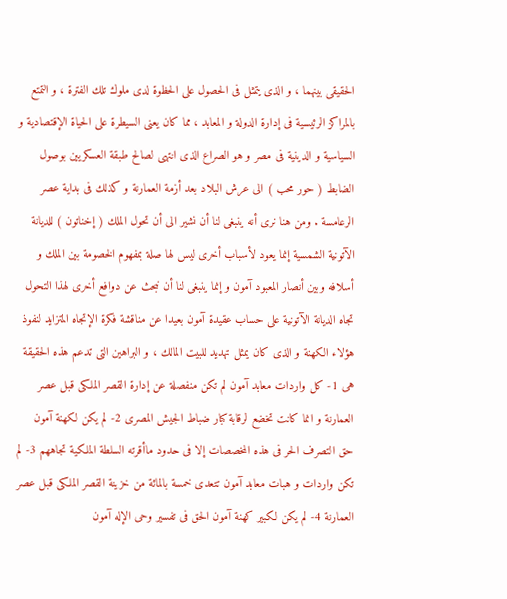الحقيقى بينهما ، و الذى يتمثل فى الحصول على الحظوة لدى ملوك تلك الفترة ، و التمتع بالمراكز الرئيسية فى إدارة الدولة و المعابد ، مما كان يعنى السيطرة على الحياة الإقتصادية و السياسية و الدينية فى مصر و هو الصراع الذى انتهى لصالح طبقة العسكريين بوصول الضابط ( حور محب ) الى عرش البلاد بعد أزمة العمارنة و كذلك فى بداية عصر الرعامسة . ومن هنا نرى أنه ينبغى لنا أن نشير الى أن تحول الملك ( إخناتون ) للديانة الآتونية الشمسية إنما يعود لأسباب أخرى ليس لها صلة بمفهوم الخصومة بين الملك و أسلافه وبين أنصار المعبود آمون و إنما ينبغى لنا أن نبحث عن دوافع أخرى لهذا التحول تجاه الديانة الآتونية على حساب عقيدة آمون بعيدا عن مناقشة فكرة الإتجاه المتزايد لنفوذ هؤلاء الكهنة و الذى كان يمثل تهديد للبيت المالك ، و البراهين التى تدعم هذه الحقيقة هى 1- كل واردات معابد آمون لم تكن منفصلة عن إدارة القصر الملكى قبل عصر العمارنة و انما كانت تخضع لرقابة كبار ضباط الجيش المصرى 2- لم يكن لكهنة آمون حق التصرف الحر فى هذه المخصصات إلا فى حدود ماأقرته السلطة الملكية تجاههم 3- لم تكن واردات و هبات معابد آمون تتعدى خمسة بالمائة من خزينة القصر الملكى قبل عصر العمارنة 4- لم يكن لكبير كهنة آمون الحق فى تفسير وحى الإله آمون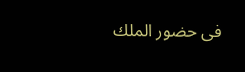فى حضور الملك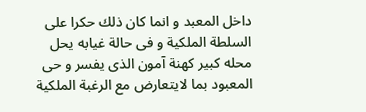داخل المعبد و انما كان ذلك حكرا على السلطة الملكية و فى حالة غيابه يحل محله كبير كهنة آمون الذى يفسر و حى المعبود بما لايتعارض مع الرغبة الملكية